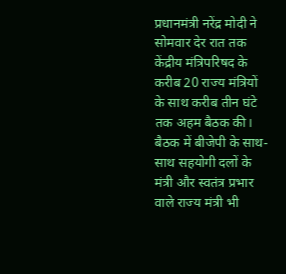प्रधानमंत्री नरेंद्र मोदी ने सोमवार देर रात तक केंद्रीय मंत्रिपरिषद के करीब 20 राज्य मंत्रियों के साथ करीब तीन घंटे तक अहम बैठक की। बैठक में बीजेपी के साथ-साथ सहयोगी दलों के मंत्री और स्वतंत्र प्रभार वाले राज्य मंत्री भी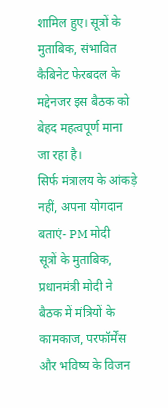शामिल हुए। सूत्रों के मुताबिक, संभावित कैबिनेट फेरबदल के मद्देनजर इस बैठक को बेहद महत्वपूर्ण माना जा रहा है।
सिर्फ मंत्रालय के आंकड़े नहीं, अपना योगदान बताएं- PM मोदी
सूत्रों के मुताबिक, प्रधानमंत्री मोदी ने बैठक में मंत्रियों के कामकाज, परफॉर्मेंस और भविष्य के विजन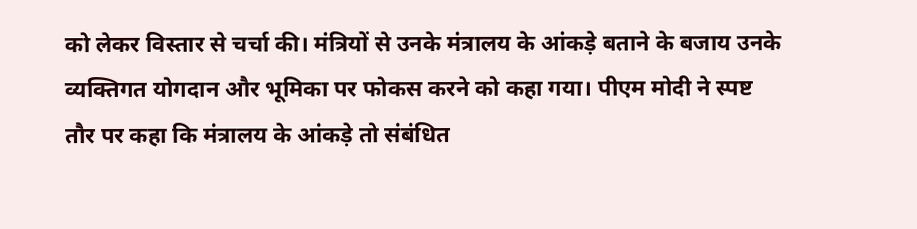को लेकर विस्तार से चर्चा की। मंत्रियों से उनके मंत्रालय के आंकड़े बताने के बजाय उनके व्यक्तिगत योगदान और भूमिका पर फोकस करने को कहा गया। पीएम मोदी ने स्पष्ट तौर पर कहा कि मंत्रालय के आंकड़े तो संबंधित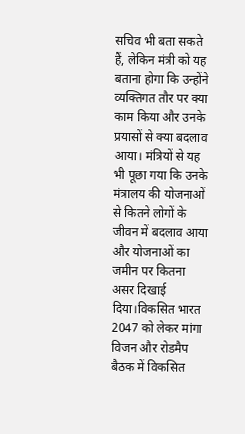सचिव भी बता सकते हैं, लेकिन मंत्री को यह बताना होगा कि उन्होंने व्यक्तिगत तौर पर क्या काम किया और उनके प्रयासों से क्या बदलाव आया। मंत्रियों से यह भी पूछा गया कि उनके मंत्रालय की योजनाओं से कितने लोगों के जीवन में बदलाव आया और योजनाओं का जमीन पर कितना असर दिखाई दिया।विकसित भारत 2047 को लेकर मांगा विजन और रोडमैप
बैठक में विकसित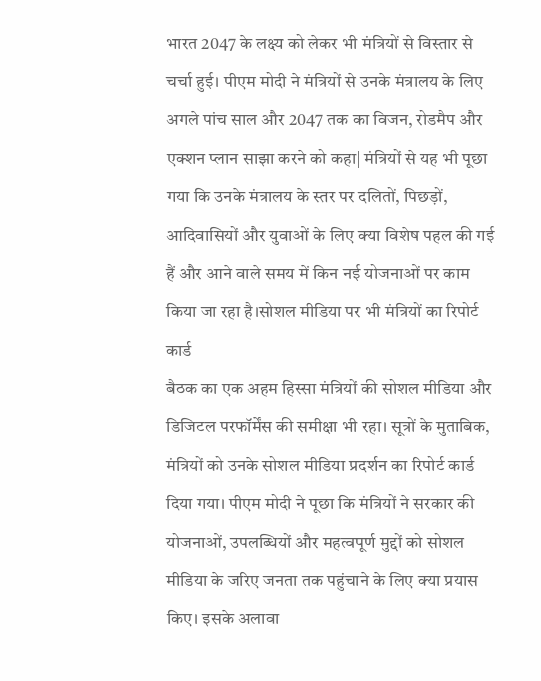भारत 2047 के लक्ष्य को लेकर भी मंत्रियों से विस्तार से चर्चा हुई। पीएम मोदी ने मंत्रियों से उनके मंत्रालय के लिए अगले पांच साल और 2047 तक का विजन, रोडमैप और एक्शन प्लान साझा करने को कहा| मंत्रियों से यह भी पूछा गया कि उनके मंत्रालय के स्तर पर दलितों, पिछड़ों, आदिवासियों और युवाओं के लिए क्या विशेष पहल की गई हैं और आने वाले समय में किन नई योजनाओं पर काम किया जा रहा है।सोशल मीडिया पर भी मंत्रियों का रिपोर्ट कार्ड
बैठक का एक अहम हिस्सा मंत्रियों की सोशल मीडिया और डिजिटल परफॉर्मेंस की समीक्षा भी रहा। सूत्रों के मुताबिक, मंत्रियों को उनके सोशल मीडिया प्रदर्शन का रिपोर्ट कार्ड दिया गया। पीएम मोदी ने पूछा कि मंत्रियों ने सरकार की योजनाओं, उपलब्धियों और महत्वपूर्ण मुद्दों को सोशल मीडिया के जरिए जनता तक पहुंचाने के लिए क्या प्रयास किए। इसके अलावा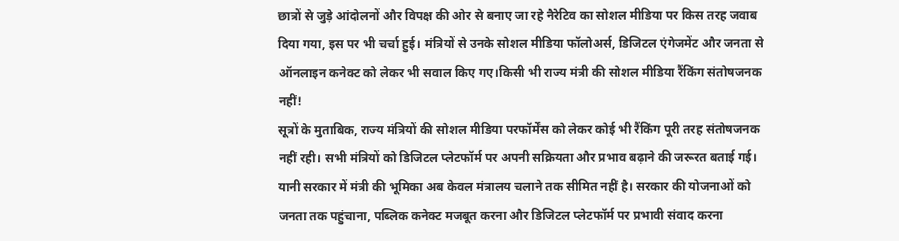छात्रों से जुड़े आंदोलनों और विपक्ष की ओर से बनाए जा रहे नैरेटिव का सोशल मीडिया पर किस तरह जवाब दिया गया, इस पर भी चर्चा हुई। मंत्रियों से उनके सोशल मीडिया फॉलोअर्स, डिजिटल एंगेजमेंट और जनता से ऑनलाइन कनेक्ट को लेकर भी सवाल किए गए।किसी भी राज्य मंत्री की सोशल मीडिया रैंकिंग संतोषजनक नहीं!
सूत्रों के मुताबिक, राज्य मंत्रियों की सोशल मीडिया परफॉर्मेंस को लेकर कोई भी रैंकिंग पूरी तरह संतोषजनक नहीं रही। सभी मंत्रियों को डिजिटल प्लेटफॉर्म पर अपनी सक्रियता और प्रभाव बढ़ाने की जरूरत बताई गई। यानी सरकार में मंत्री की भूमिका अब केवल मंत्रालय चलाने तक सीमित नहीं है। सरकार की योजनाओं को जनता तक पहुंचाना, पब्लिक कनेक्ट मजबूत करना और डिजिटल प्लेटफॉर्म पर प्रभावी संवाद करना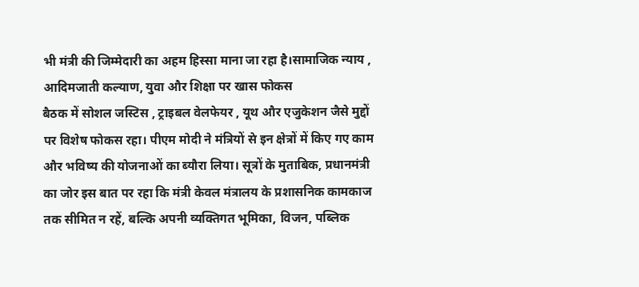भी मंत्री की जिम्मेदारी का अहम हिस्सा माना जा रहा है।सामाजिक न्याय , आदिमजाती कल्याण, युवा और शिक्षा पर खास फोकस
बैठक में सोशल जस्टिस , ट्राइबल वेलफेयर , यूथ और एजुकेशन जैसे मुद्दों पर विशेष फोकस रहा। पीएम मोदी ने मंत्रियों से इन क्षेत्रों में किए गए काम और भविष्य की योजनाओं का ब्यौरा लिया। सूत्रों के मुताबिक, प्रधानमंत्री का जोर इस बात पर रहा कि मंत्री केवल मंत्रालय के प्रशासनिक कामकाज तक सीमित न रहें, बल्कि अपनी व्यक्तिगत भूमिका, विजन, पब्लिक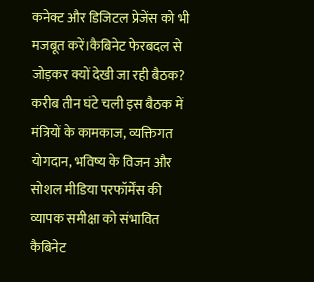कनेक्ट और डिजिटल प्रेजेंस को भी मजबूत करें।कैबिनेट फेरबदल से जोड़कर क्यों देखी जा रही बैठक?
करीब तीन घंटे चली इस बैठक में मंत्रियों के कामकाज, व्यक्तिगत योगदान, भविष्य के विजन और सोशल मीडिया परफॉर्मेंस की व्यापक समीक्षा को संभावित कैबिनेट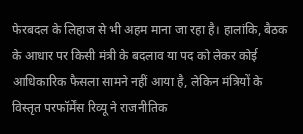फेरबदल के लिहाज से भी अहम माना जा रहा है। हालांकि, बैठक के आधार पर किसी मंत्री के बदलाव या पद को लेकर कोई आधिकारिक फैसला सामने नहीं आया है, लेकिन मंत्रियों के विस्तृत परफॉर्मेंस रिव्यू ने राजनीतिक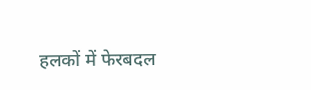हलकों में फेरबदल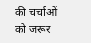की चर्चाओं को जरूर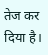तेज कर दिया है।